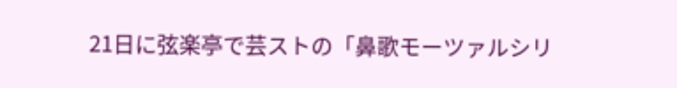21日に弦楽亭で芸ストの「鼻歌モーツァルシリ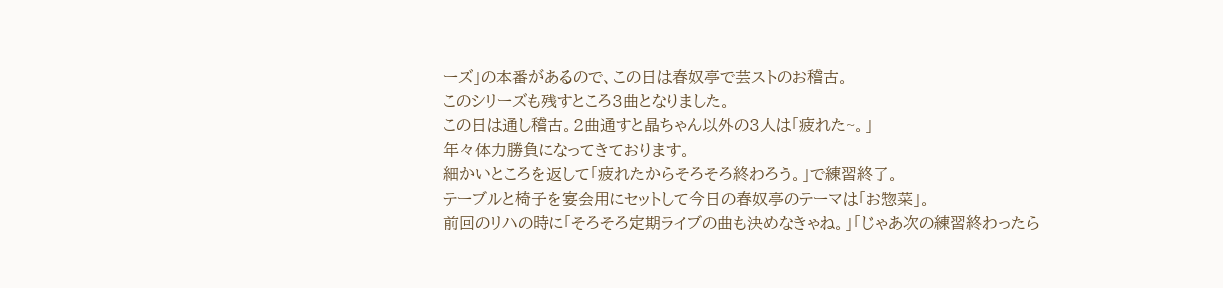ーズ」の本番があるので、この日は春奴亭で芸ストのお稽古。
このシリーズも残すところ3曲となりました。
この日は通し稽古。2曲通すと晶ちゃん以外の3人は「疲れた~。」
年々体力勝負になってきております。
細かいところを返して「疲れたからそろそろ終わろう。」で練習終了。
テーブルと椅子を宴会用にセットして今日の春奴亭のテーマは「お惣菜」。
前回のリハの時に「そろそろ定期ライブの曲も決めなきゃね。」「じゃあ次の練習終わったら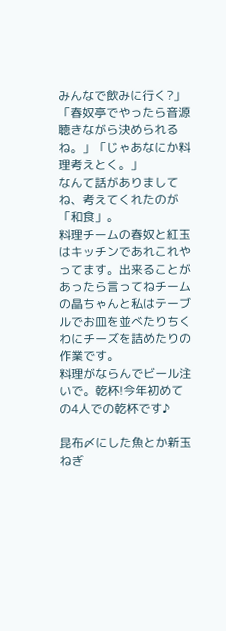みんなで飲みに行く?」「春奴亭でやったら音源聴きながら決められるね。」「じゃあなにか料理考えとく。」
なんて話がありましてね、考えてくれたのが「和食」。
料理チームの春奴と紅玉はキッチンであれこれやってます。出来ることがあったら言ってねチームの晶ちゃんと私はテーブルでお皿を並べたりちくわにチーズを詰めたりの作業です。
料理がならんでビール注いで。乾杯!今年初めての4人での乾杯です♪

昆布〆にした魚とか新玉ねぎ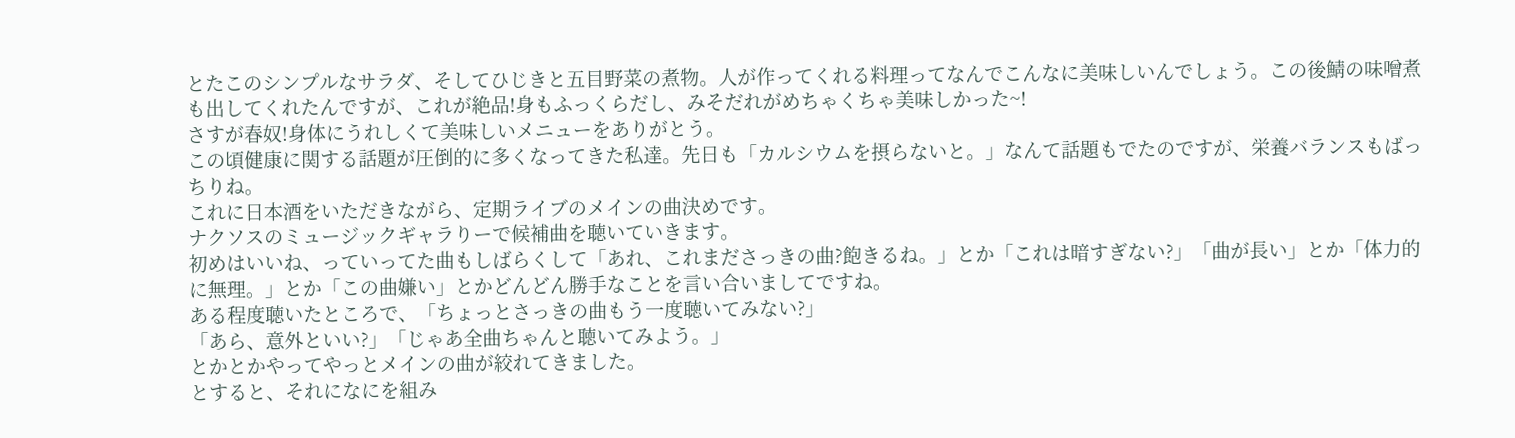とたこのシンプルなサラダ、そしてひじきと五目野菜の煮物。人が作ってくれる料理ってなんでこんなに美味しいんでしょう。この後鯖の味噌煮も出してくれたんですが、これが絶品!身もふっくらだし、みそだれがめちゃくちゃ美味しかった~!
さすが春奴!身体にうれしくて美味しいメニューをありがとう。
この頃健康に関する話題が圧倒的に多くなってきた私達。先日も「カルシウムを摂らないと。」なんて話題もでたのですが、栄養バランスもばっちりね。
これに日本酒をいただきながら、定期ライブのメインの曲決めです。
ナクソスのミュージックギャラりーで候補曲を聴いていきます。
初めはいいね、っていってた曲もしばらくして「あれ、これまださっきの曲?飽きるね。」とか「これは暗すぎない?」「曲が長い」とか「体力的に無理。」とか「この曲嫌い」とかどんどん勝手なことを言い合いましてですね。
ある程度聴いたところで、「ちょっとさっきの曲もう一度聴いてみない?」
「あら、意外といい?」「じゃあ全曲ちゃんと聴いてみよう。」
とかとかやってやっとメインの曲が絞れてきました。
とすると、それになにを組み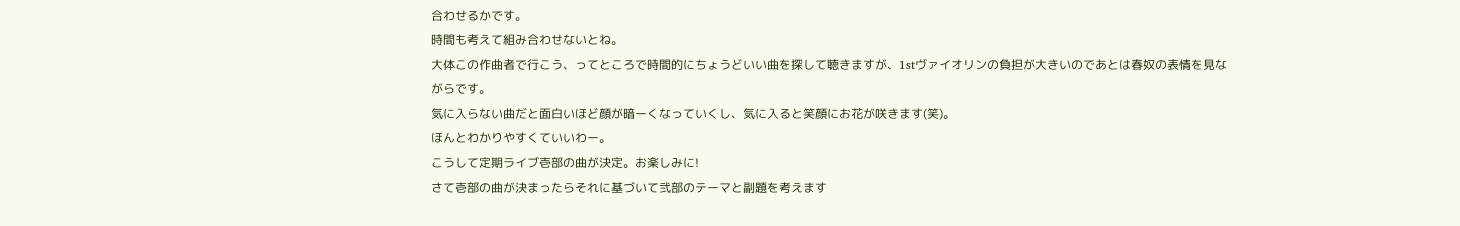合わせるかです。
時間も考えて組み合わせないとね。
大体この作曲者で行こう、ってところで時間的にちょうどいい曲を探して聴きますが、1stヴァイオリンの負担が大きいのであとは春奴の表情を見ながらです。
気に入らない曲だと面白いほど顔が暗ーくなっていくし、気に入ると笑顔にお花が咲きます(笑)。
ほんとわかりやすくていいわー。
こうして定期ライブ壱部の曲が決定。お楽しみに!
さて壱部の曲が決まったらそれに基づいて弐部のテーマと副題を考えます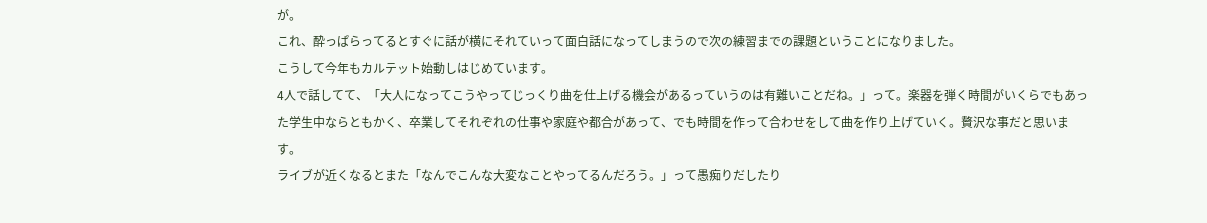が。
これ、酔っぱらってるとすぐに話が横にそれていって面白話になってしまうので次の練習までの課題ということになりました。
こうして今年もカルテット始動しはじめています。
4人で話してて、「大人になってこうやってじっくり曲を仕上げる機会があるっていうのは有難いことだね。」って。楽器を弾く時間がいくらでもあった学生中ならともかく、卒業してそれぞれの仕事や家庭や都合があって、でも時間を作って合わせをして曲を作り上げていく。贅沢な事だと思います。
ライブが近くなるとまた「なんでこんな大変なことやってるんだろう。」って愚痴りだしたり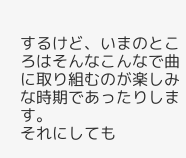するけど、いまのところはそんなこんなで曲に取り組むのが楽しみな時期であったりします。
それにしても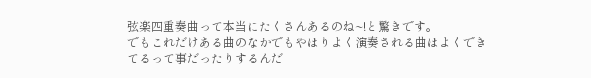弦楽四重奏曲って本当にたくさんあるのね~!と驚きです。
でもこれだけある曲のなかでもやはりよく演奏される曲はよくできてるって事だったりするんだ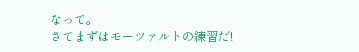なって。
さてまずはモーツァルトの練習だ!